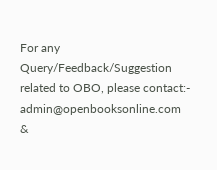For any Query/Feedback/Suggestion related to OBO, please contact:- admin@openbooksonline.com &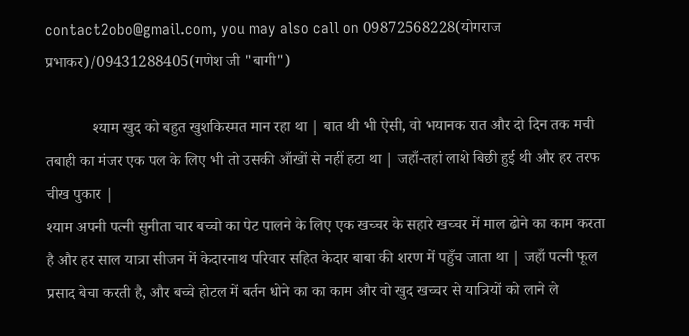contact2obo@gmail.com, you may also call on 09872568228(योगराज प्रभाकर)/09431288405(गणेश जी "बागी")

            श्याम खुद को बहुत खुशकिस्मत मान रहा था | बात थी भी ऐसी, वो भयानक रात और दो दिन तक मची तबाही का मंजर एक पल के लिए भी तो उसकी आँखों से नहीं हटा था | जहाँ-तहां लाशे बिछी हुई थी और हर तरफ चीख पुकार |
श्याम अपनी पत्नी सुनीता चार बच्चो का पेट पालने के लिए एक खच्चर के सहारे खच्चर में माल ढोने का काम करता है और हर साल यात्रा सीजन में केदारनाथ परिवार सहित केदार बाबा की शरण में पहुँच जाता था | जहाँ पत्नी फूल प्रसाद बेचा करती है, और बच्चे होटल में बर्तन धोने का का काम और वो खुद खच्चर से यात्रियों को लाने ले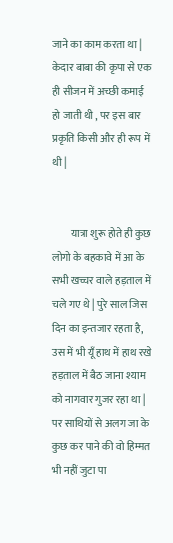जाने का काम करता था | केदार बाबा की कृपा से एक ही सीजन में अच्छी कमाई हो जाती थी , पर इस बार प्रकृति किसी और ही रूप में थी |


         यात्रा शुरू होते ही कुछ लोगो के बहकावे में आ के सभी खच्चर वाले हड़ताल में चले गए थे | पुरे साल जिस दिन का इन्तजार रहता है, उस में भी यूँ हाथ में हाथ रखे हड़ताल में बैठ जाना श्याम को नागवार गुजर रहा था | पर साथियों से अलग जा के कुछ कर पाने की वो हिम्मत भी नहीं जुटा पा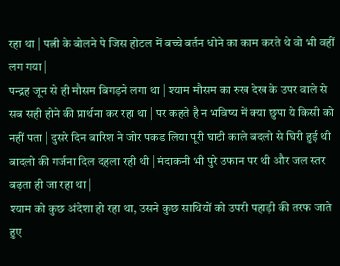रहा था | पत्नी के बोलने पे जिस होटल में बच्चे बर्तन धोने का काम करते थे वो भी वहीं लग गया |
पन्द्रह जून से ही मौसम बिगड़ने लगा था | श्याम मौसम का रुख देख के उपर वाले से सब सही होने की प्रार्थना कर रहा था | पर कहते है न भविष्य में क्या छुपा ये किसी को नहीं पता | दुसरे दिन बारिश ने जोर पकड लिया पूरी घाटी काले बदलो से घिरी हुई थी बादलो की गर्जना दिल दहला रही थी | मंदाकनी भी पुरे उफान पर थी और जल स्तर बढ़ता ही जा रहा था |
श्याम को कुछ अंदेशा हो रहा था, उसने कुछ साथियों को उपरी पहाड़ी की तरफ जाते हुए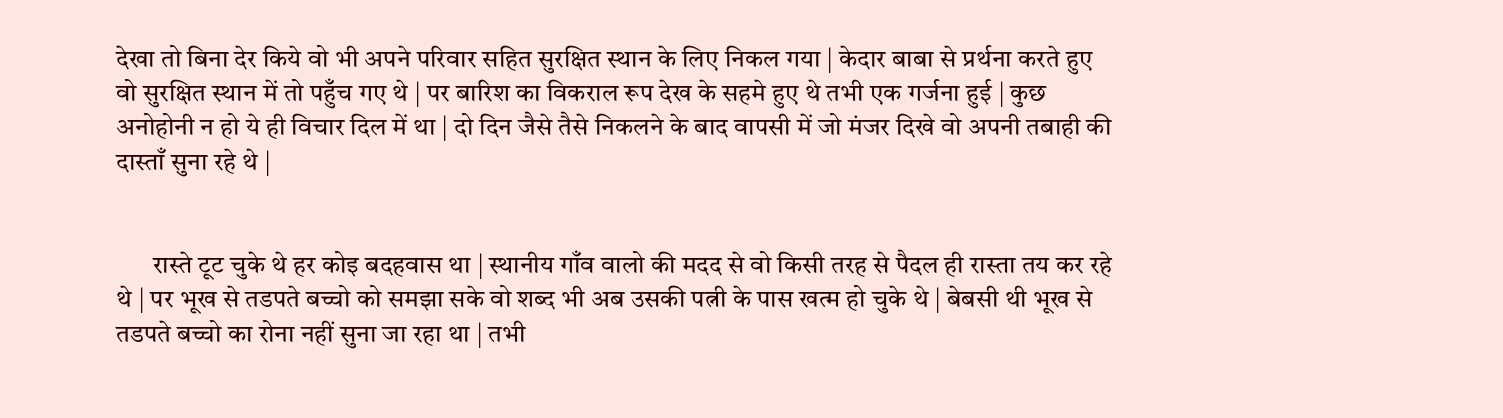देखा तो बिना देर किये वो भी अपने परिवार सहित सुरक्षित स्थान के लिए निकल गया | केदार बाबा से प्रर्थना करते हुए वो सुरक्षित स्थान में तो पहुँच गए थे | पर बारिश का विकराल रूप देख के सहमे हुए थे तभी एक गर्जना हुई | कुछ अनोहोनी न हो ये ही विचार दिल में था | दो दिन जैसे तैसे निकलने के बाद वापसी में जो मंजर दिखे वो अपनी तबाही की दास्ताँ सुना रहे थे |


       रास्ते टूट चुके थे हर कोइ बदहवास था | स्थानीय गाँव वालो की मदद से वो किसी तरह से पैदल ही रास्ता तय कर रहे थे | पर भूख से तडपते बच्चो को समझा सके वो शब्द भी अब उसकी पत्नी के पास खत्म हो चुके थे | बेबसी थी भूख से तडपते बच्चो का रोना नहीं सुना जा रहा था | तभी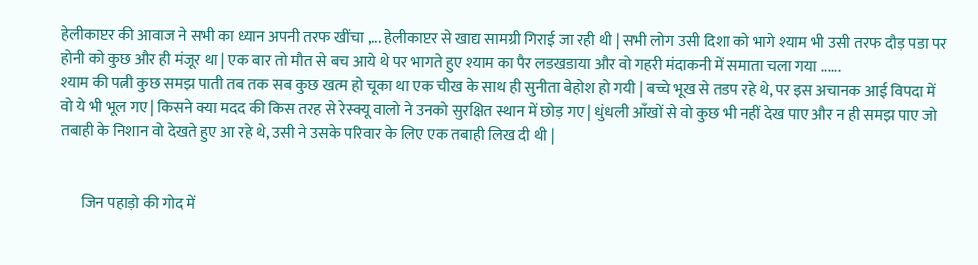हेलीकाप्टर की आवाज ने सभी का ध्यान अपनी तरफ खींचा ,... हेलीकाप्टर से खाद्य सामग्री गिराई जा रही थी | सभी लोग उसी दिशा को भागे श्याम भी उसी तरफ दौड़ पडा पर होनी को कुछ और ही मंजूर था | एक बार तो मौत से बच आये थे पर भागते हुए श्याम का पैर लडखडाया और वो गहरी मंदाकनी में समाता चला गया ......
श्याम की पत्नी कुछ समझ पाती तब तक सब कुछ खत्म हो चूका था एक चीख के साथ ही सुनीता बेहोश हो गयी | बच्चे भूख से तडप रहे थे, पर इस अचानक आई विपदा में वो ये भी भूल गए | किसने क्या मदद की किस तरह से रेस्क्यू वालो ने उनको सुरक्षित स्थान में छोड़ गए | धुंधली आँखों से वो कुछ भी नहीं देख पाए और न ही समझ पाए जो तबाही के निशान वो देखते हुए आ रहे थे, उसी ने उसके परिवार के लिए एक तबाही लिख दी थी |


       जिन पहाड़ो की गोद में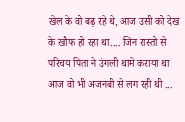खेल के वो बढ़ रहे थे, आज उसी को देख के खौफ हो रहा था.... जिन रास्तो से परिचय पिता ने उंगली थामे कराया था आज वो भी अजनबी से लग रही थी ...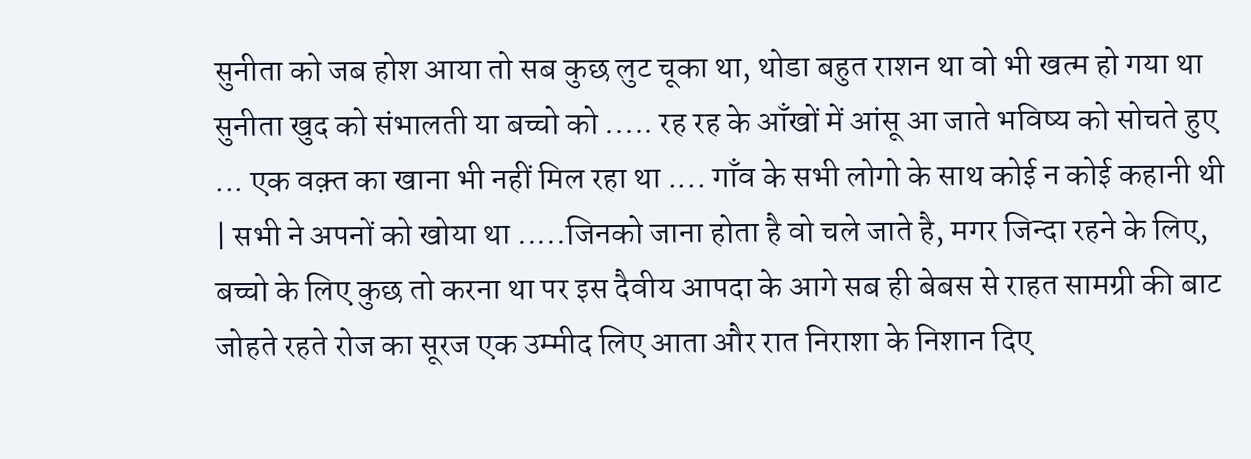सुनीता को जब होश आया तो सब कुछ लुट चूका था, थोडा बहुत राशन था वो भी खत्म हो गया था सुनीता खुद को संभालती या बच्चो को ..... रह रह के आँखों में आंसू आ जाते भविष्य को सोचते हुए ... एक वक़्त का खाना भी नहीं मिल रहा था .... गाँव के सभी लोगो के साथ कोई न कोई कहानी थी | सभी ने अपनों को खोया था .....जिनको जाना होता है वो चले जाते है, मगर जिन्दा रहने के लिए, बच्चो के लिए कुछ तो करना था पर इस दैवीय आपदा के आगे सब ही बेबस से राहत सामग्री की बाट जोहते रहते रोज का सूरज एक उम्मीद लिए आता और रात निराशा के निशान दिए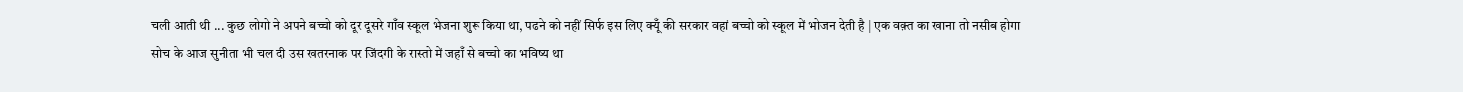चली आती थी ... कुछ लोगो ने अपने बच्चो को दूर दूसरे गाँव स्कूल भेजना शुरू किया था, पढने को नहीं सिर्फ इस लिए क्यूँ की सरकार वहां बच्चो को स्कूल में भोजन देती है | एक वक़्त का खाना तो नसीब होगा सोच के आज सुनीता भी चल दी उस खतरनाक पर जिंदगी के रास्तो में जहाँ से बच्चो का भविष्य था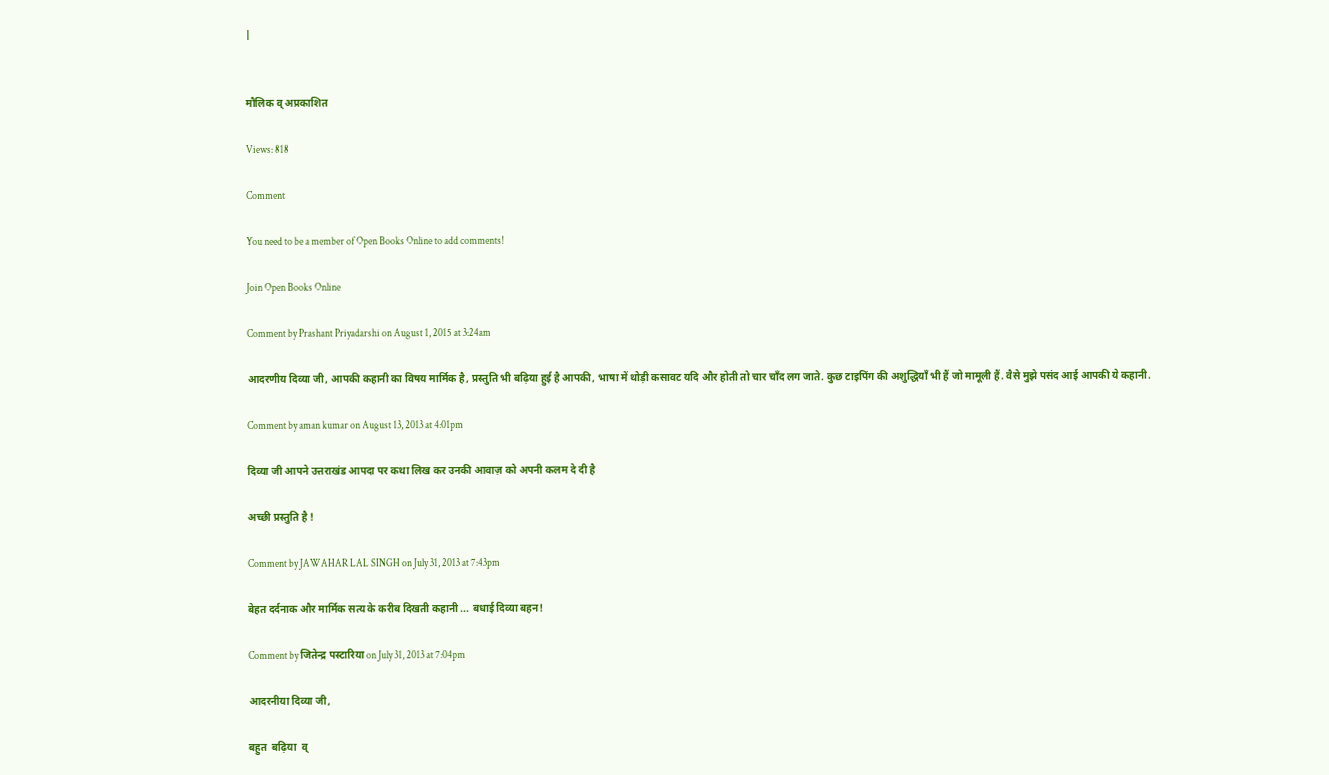|


मौलिक व् अप्रकाशित

Views: 818

Comment

You need to be a member of Open Books Online to add comments!

Join Open Books Online

Comment by Prashant Priyadarshi on August 1, 2015 at 3:24am

आदरणीय दिव्या जी, आपकी कहानी का विषय मार्मिक है, प्रस्तुति भी बढ़िया हुई है आपकी, भाषा में थोड़ी कसावट यदि और होती तो चार चाँद लग जाते. कुछ टाइपिंग की अशुद्धियाँ भी हैं जो मामूली हैं. वैसे मुझे पसंद आई आपकी ये कहानी.

Comment by aman kumar on August 13, 2013 at 4:01pm

दिव्या जी आपने उत्तराखंड आपदा पर कथा लिख कर उनकी आवाज़ को अपनी कलम दे दी है

अच्छी प्रस्तुति है !

Comment by JAWAHAR LAL SINGH on July 31, 2013 at 7:43pm

बेहत दर्दनाक और मार्मिक सत्य के करीब दिखती कहानी ... बधाई दिव्या बहन!

Comment by जितेन्द्र पस्टारिया on July 31, 2013 at 7:04pm

आदरनीया दिव्या जी,

बहुत  बढ़िया  व्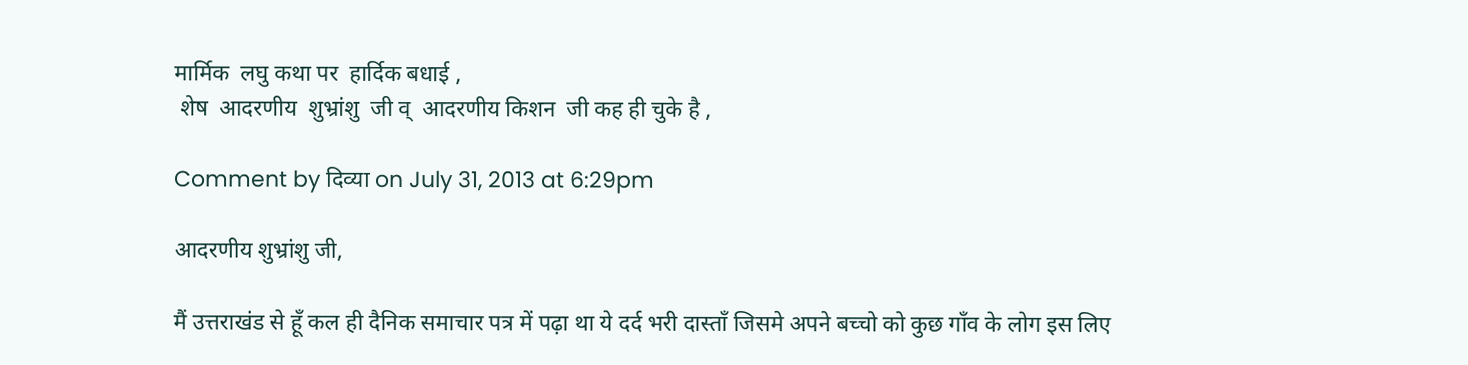मार्मिक  लघु कथा पर  हार्दिक बधाई ,
 शेष  आदरणीय  शुभ्रांशु  जी व्  आदरणीय किशन  जी कह ही चुके है ,

Comment by दिव्या on July 31, 2013 at 6:29pm

आदरणीय शुभ्रांशु जी,

मैं उत्तराखंड से हूँ कल ही दैनिक समाचार पत्र में पढ़ा था ये दर्द भरी दास्ताँ जिसमे अपने बच्चो को कुछ गाँव के लोग इस लिए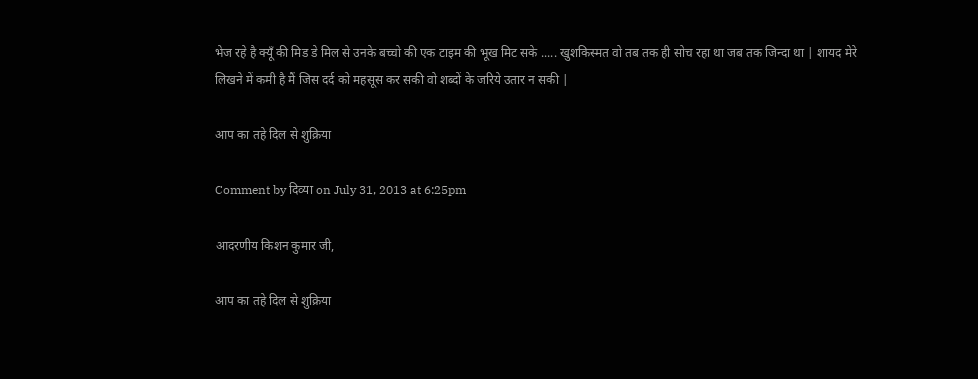भेज रहे है क्यूँ की मिड डे मिल से उनके बच्चो की एक टाइम की भूख मिट सके ..... खुशकिस्मत वो तब तक ही सोच रहा था जब तक जिन्दा था | शायद मेरे लिखने में कमी है मैं जिस दर्द को महसूस कर सकी वो शब्दों के जरिये उतार न सकी |

आप का तहे दिल से शुक्रिया

Comment by दिव्या on July 31, 2013 at 6:25pm

आदरणीय किशन कुमार जी,

आप का तहे दिल से शुक्रिया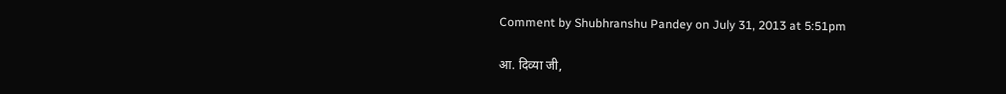Comment by Shubhranshu Pandey on July 31, 2013 at 5:51pm

आ. दिव्या जी,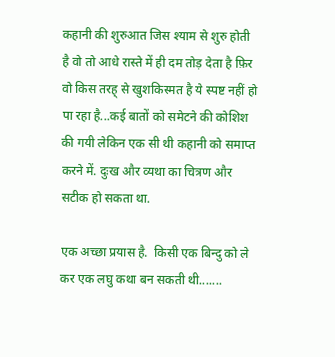कहानी की शुरुआत जिस श्याम से शुरु होती है वो तो आधे रास्ते में ही दम तोड़ देता है फ़िर वो किस तरह् से खुशकिस्मत है ये स्पष्ट नहीं हो पा रहा है...कई बातों को समेटने की कोशिश की गयी लेकिन एक सी थी कहानी को समाप्त करने में. दुःख और व्यथा का चित्रण और सटीक हो सकता था.

एक अच्छा प्रयास है.  किसी एक बिन्दु को ले कर एक लघु कथा बन सकती थी.......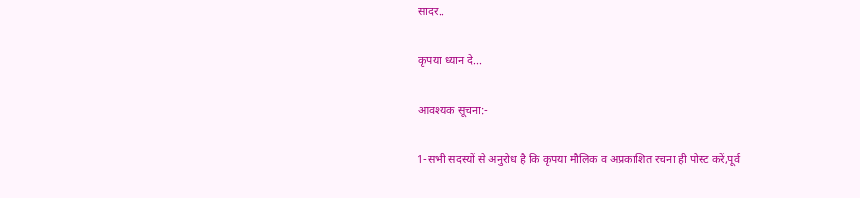सादर..

कृपया ध्यान दे...

आवश्यक सूचना:-

1-सभी सदस्यों से अनुरोध है कि कृपया मौलिक व अप्रकाशित रचना ही पोस्ट करें,पूर्व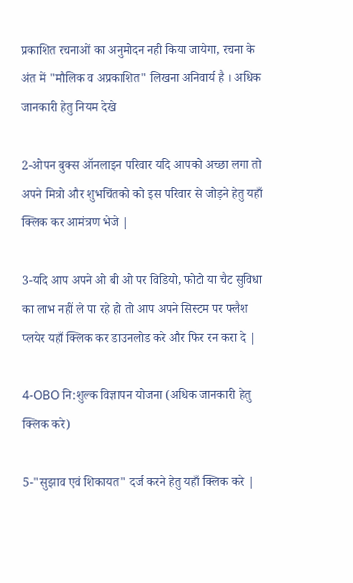प्रकाशित रचनाओं का अनुमोदन नही किया जायेगा, रचना के अंत में "मौलिक व अप्रकाशित" लिखना अनिवार्य है । अधिक जानकारी हेतु नियम देखे

2-ओपन बुक्स ऑनलाइन परिवार यदि आपको अच्छा लगा तो अपने मित्रो और शुभचिंतको को इस परिवार से जोड़ने हेतु यहाँ क्लिक कर आमंत्रण भेजे |

3-यदि आप अपने ओ बी ओ पर विडियो, फोटो या चैट सुविधा का लाभ नहीं ले पा रहे हो तो आप अपने सिस्टम पर फ्लैश प्लयेर यहाँ क्लिक कर डाउनलोड करे और फिर रन करा दे |

4-OBO नि:शुल्क विज्ञापन योजना (अधिक जानकारी हेतु क्लिक करे)

5-"सुझाव एवं शिकायत" दर्ज करने हेतु यहाँ क्लिक करे |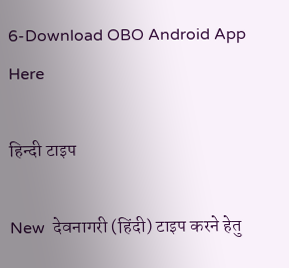6-Download OBO Android App Here

हिन्दी टाइप

New  देवनागरी (हिंदी) टाइप करने हेतु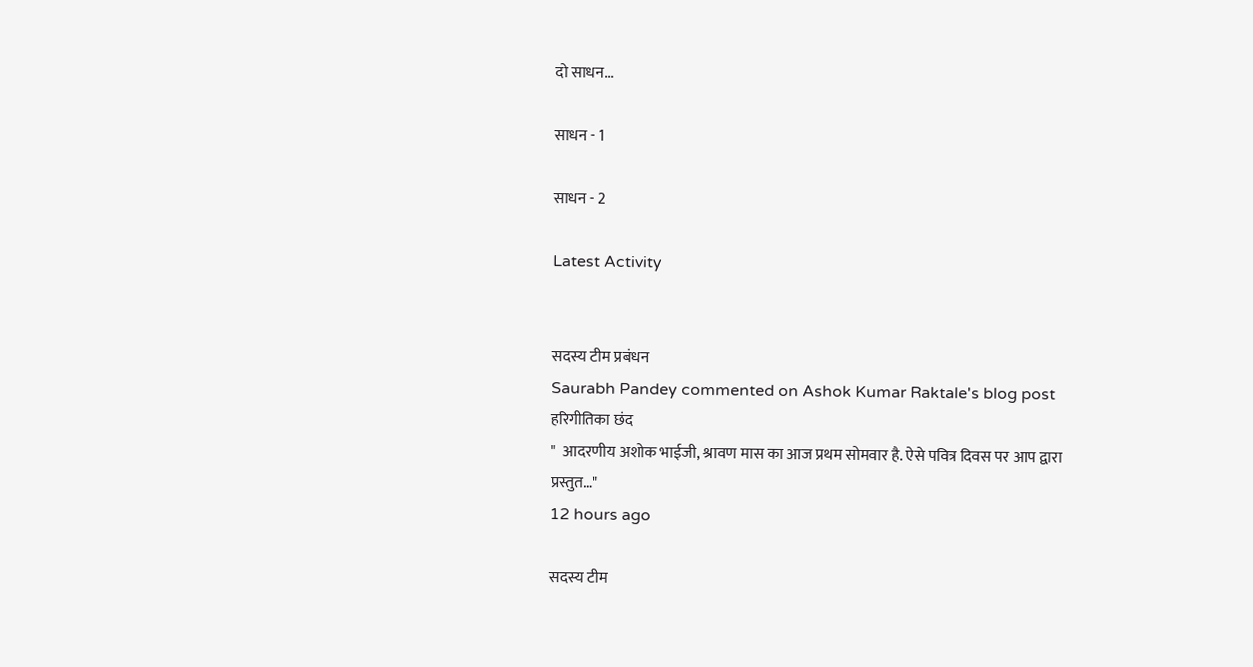दो साधन...

साधन - 1

साधन - 2

Latest Activity


सदस्य टीम प्रबंधन
Saurabh Pandey commented on Ashok Kumar Raktale's blog post हरिगीतिका छंद
"  आदरणीय अशोक भाईजी, श्रावण मास का आज प्रथम सोमवार है. ऐसे पवित्र दिवस पर आप द्वारा प्रस्तुत…"
12 hours ago

सदस्य टीम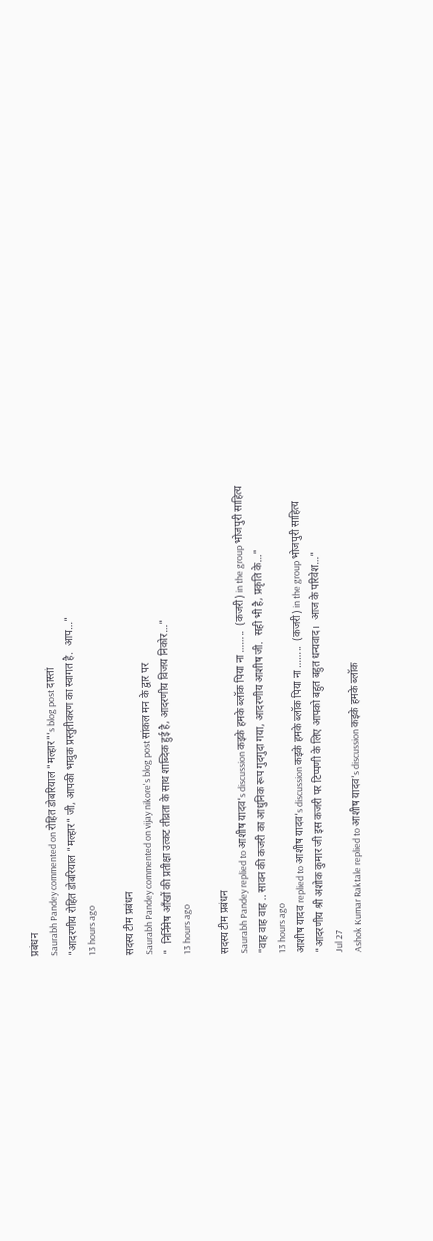प्रबंधन
Saurabh Pandey commented on रोहित डोबरियाल "मल्हार"'s blog post दास्तां
"आदरणीय रोहित डोबरियाल "मल्हार" जी, आपकी भावुक प्रस्तुतीकरण का स्वागत है.  आप…"
13 hours ago

सदस्य टीम प्रबंधन
Saurabh Pandey commented on vijay nikore's blog post सांकल मन के द्वार पर
"  निर्निमेष आँखों की प्रतीक्षा उत्कट तीव्रता के साथ शाब्दिक हुई है, आदरणीय विजय निकोर…"
13 hours ago

सदस्य टीम प्रबंधन
Saurabh Pandey replied to आशीष यादव's discussion कइके हमके ब्लॉक पिया ना ……..  (कजरी) in the group भोजपुरी साहित्य
"वाह वाह वाह .. सावन की कजरी का आधुनिक रूप गुदगुदा गया, आदरणीय आशीष जी.  सही भी है, प्रकृति के…"
13 hours ago
आशीष यादव replied to आशीष यादव's discussion कइके हमके ब्लॉक पिया ना ……..  (कजरी) in the group भोजपुरी साहित्य
"आदरणीय श्री अशोक कुमार जी इस कजरी पर टिप्पणी के लिए आपको बहुत बहुत धन्यवाद।  आज के परिवेश…"
Jul 27
Ashok Kumar Raktale replied to आशीष यादव's discussion कइके हमके ब्लॉक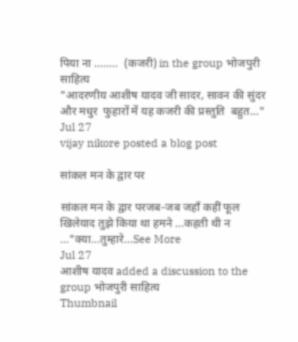पिया ना ……..  (कजरी) in the group भोजपुरी साहित्य
"आदरणीय आशीष यादव जी सादर, सावन की सुंदर और मधुर  फुहारों में यह कजरी की प्रस्तुति  बहुत…"
Jul 27
vijay nikore posted a blog post

सांकल मन के द्वार पर

सांकल मन के द्वार परजब-जब जहाँ कहीं फूल खिलेयाद तुझे किया था हमने ...कहती थी न ..."क्या...तुम्हारे…See More
Jul 27
आशीष यादव added a discussion to the group भोजपुरी साहित्य
Thumbnail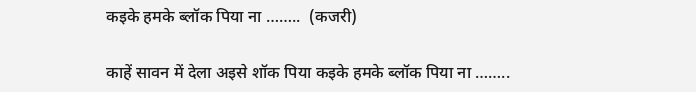कइके हमके ब्लॉक पिया ना ……..  (कजरी)

काहें सावन में देला अइसे शॉक पिया कइके हमके ब्लॉक पिया ना ……..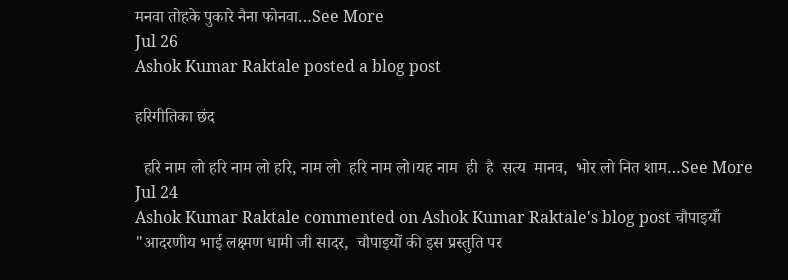मनवा तोहके पुकारे नैना फोनवा…See More
Jul 26
Ashok Kumar Raktale posted a blog post

हरिगीतिका छंद

  हरि नाम लो हरि नाम लो हरि, नाम लो  हरि नाम लो।यह नाम  ही  है  सत्य  मानव,  भोर लो नित शाम…See More
Jul 24
Ashok Kumar Raktale commented on Ashok Kumar Raktale's blog post चौपाइयाँ
"आदरणीय भाई लक्ष्मण धामी जी सादर,  चौपाइयों की इस प्रस्तुति पर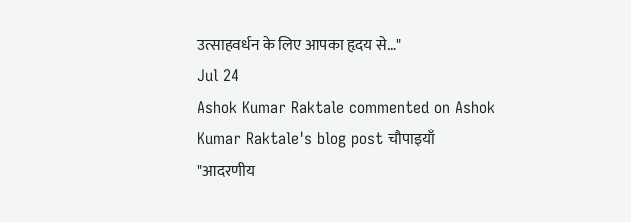उत्साहवर्धन के लिए आपका हृदय से…"
Jul 24
Ashok Kumar Raktale commented on Ashok Kumar Raktale's blog post चौपाइयाँ
"आदरणीय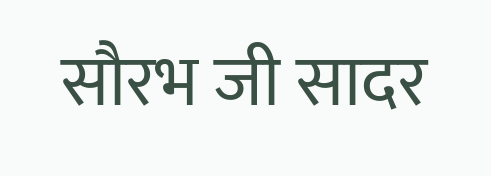सौरभ जी सादर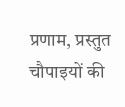प्रणाम, प्रस्तुत चौपाइयों की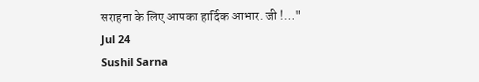सराहना के लिए आपका हार्दिक आभार. जी !…"
Jul 24
Sushil Sarna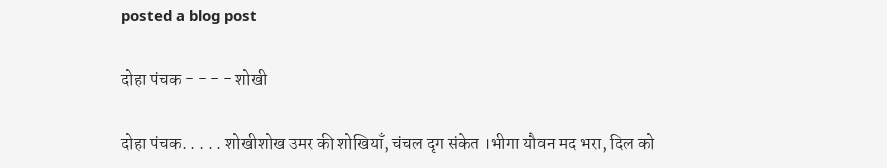posted a blog post

दोहा पंचक - - - - शोखी

दोहा पंचक. . . . . शोखीशोख उमर की शोखियाँ, चंचल दृग संकेत ।भीगा यौवन मद भरा, दिल को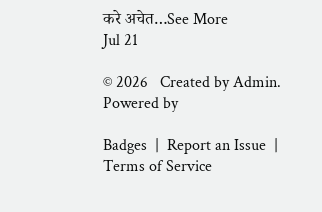करे अचेत…See More
Jul 21

© 2026   Created by Admin.   Powered by

Badges  |  Report an Issue  |  Terms of Service